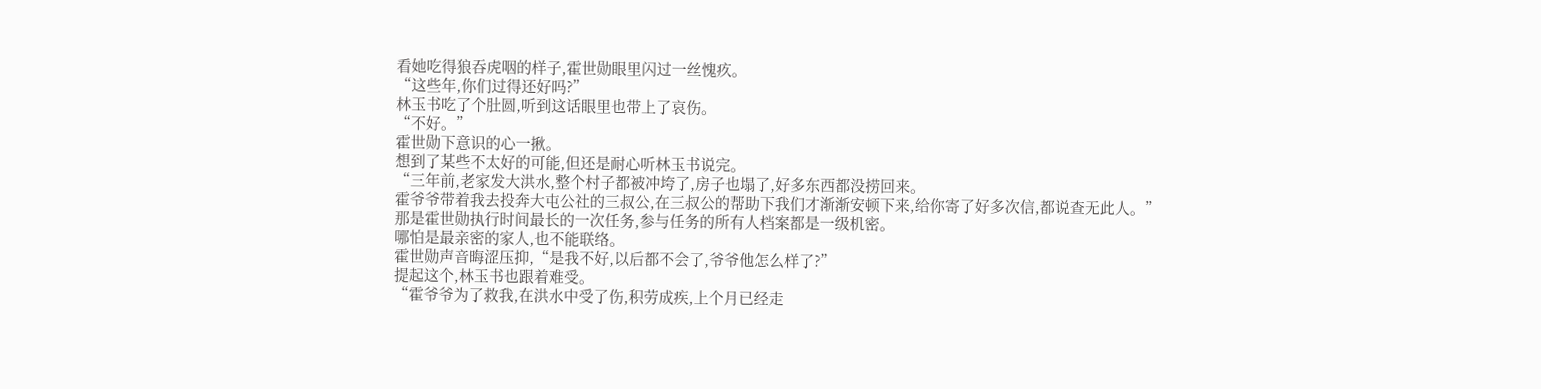看她吃得狼吞虎咽的样子,霍世勋眼里闪过一丝愧疚。
“这些年,你们过得还好吗?”
林玉书吃了个肚圆,听到这话眼里也带上了哀伤。
“不好。”
霍世勋下意识的心一揪。
想到了某些不太好的可能,但还是耐心听林玉书说完。
“三年前,老家发大洪水,整个村子都被冲垮了,房子也塌了,好多东西都没捞回来。
霍爷爷带着我去投奔大屯公社的三叔公,在三叔公的帮助下我们才渐渐安顿下来,给你寄了好多次信,都说查无此人。”
那是霍世勋执行时间最长的一次任务,参与任务的所有人档案都是一级机密。
哪怕是最亲密的家人,也不能联络。
霍世勋声音晦涩压抑,“是我不好,以后都不会了,爷爷他怎么样了?”
提起这个,林玉书也跟着难受。
“霍爷爷为了救我,在洪水中受了伤,积劳成疾,上个月已经走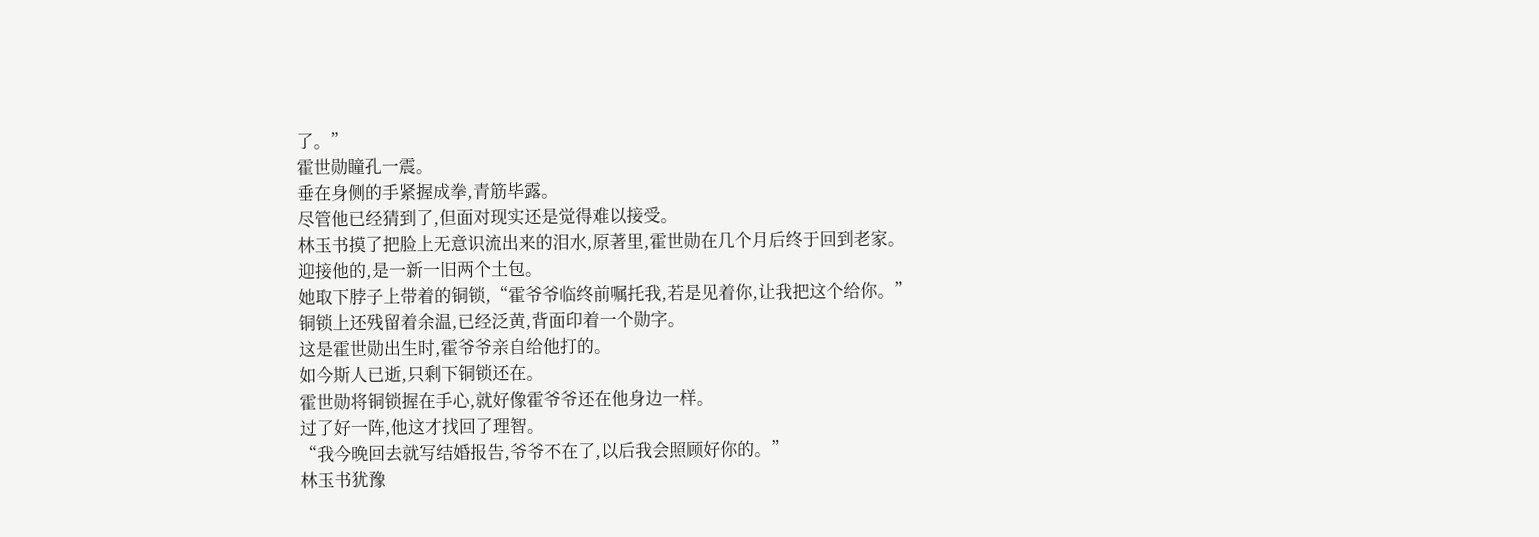了。”
霍世勋瞳孔一震。
垂在身侧的手紧握成拳,青筋毕露。
尽管他已经猜到了,但面对现实还是觉得难以接受。
林玉书摸了把脸上无意识流出来的泪水,原著里,霍世勋在几个月后终于回到老家。
迎接他的,是一新一旧两个土包。
她取下脖子上带着的铜锁,“霍爷爷临终前嘱托我,若是见着你,让我把这个给你。”
铜锁上还残留着余温,已经泛黄,背面印着一个勋字。
这是霍世勋出生时,霍爷爷亲自给他打的。
如今斯人已逝,只剩下铜锁还在。
霍世勋将铜锁握在手心,就好像霍爷爷还在他身边一样。
过了好一阵,他这才找回了理智。
“我今晚回去就写结婚报告,爷爷不在了,以后我会照顾好你的。”
林玉书犹豫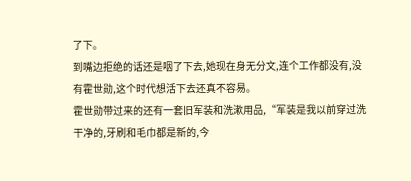了下。
到嘴边拒绝的话还是咽了下去,她现在身无分文,连个工作都没有,没有霍世勋,这个时代想活下去还真不容易。
霍世勋带过来的还有一套旧军装和洗漱用品,“军装是我以前穿过洗干净的,牙刷和毛巾都是新的,今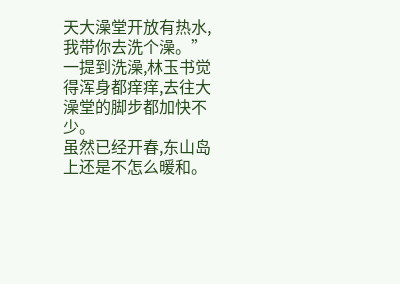天大澡堂开放有热水,我带你去洗个澡。”
一提到洗澡,林玉书觉得浑身都痒痒,去往大澡堂的脚步都加快不少。
虽然已经开春,东山岛上还是不怎么暖和。